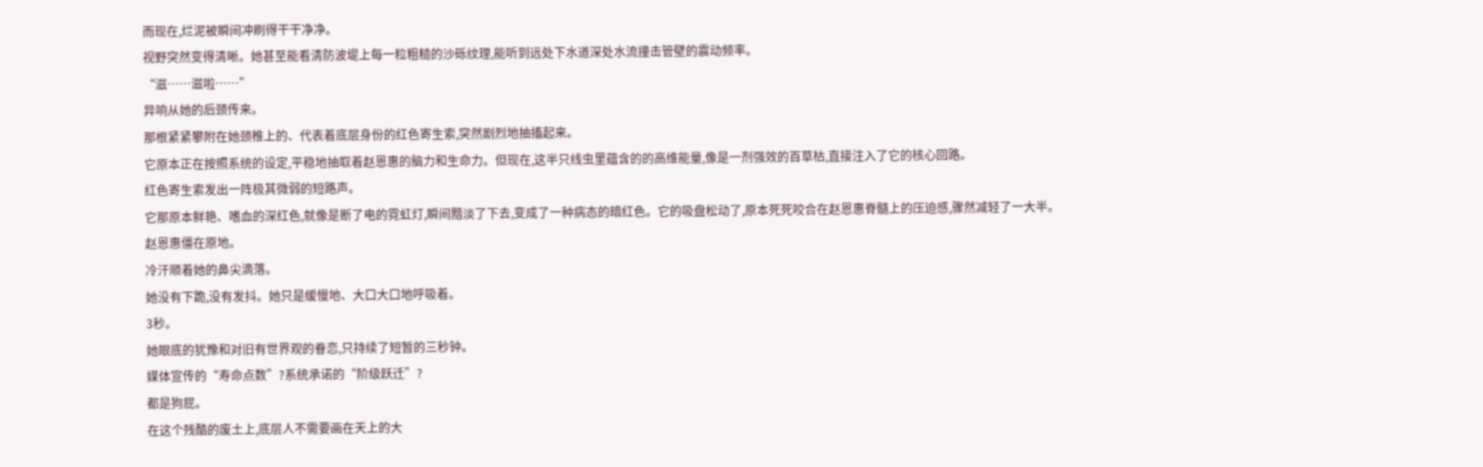而现在,烂泥被瞬间冲刷得干干净净。
视野突然变得清晰。她甚至能看清防波堤上每一粒粗糙的沙砾纹理,能听到远处下水道深处水流撞击管壁的震动频率。
“滋……滋啦……”
异响从她的后颈传来。
那根紧紧攀附在她颈椎上的、代表着底层身份的红色寄生索,突然剧烈地抽搐起来。
它原本正在按照系统的设定,平稳地抽取着赵恩惠的脑力和生命力。但现在,这半只线虫里蕴含的的高维能量,像是一剂强效的百草枯,直接注入了它的核心回路。
红色寄生索发出一阵极其微弱的短路声。
它那原本鲜艳、嗜血的深红色,就像是断了电的霓虹灯,瞬间黯淡了下去,变成了一种病态的暗红色。它的吸盘松动了,原本死死咬合在赵恩惠脊髓上的压迫感,骤然减轻了一大半。
赵恩惠僵在原地。
冷汗顺着她的鼻尖滴落。
她没有下跪,没有发抖。她只是缓慢地、大口大口地呼吸着。
3秒。
她眼底的犹豫和对旧有世界观的眷恋,只持续了短暂的三秒钟。
媒体宣传的“寿命点数”?系统承诺的“阶级跃迁”?
都是狗屁。
在这个残酷的废土上,底层人不需要画在天上的大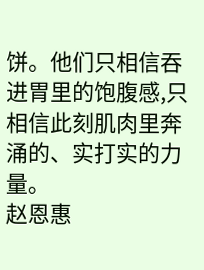饼。他们只相信吞进胃里的饱腹感,只相信此刻肌肉里奔涌的、实打实的力量。
赵恩惠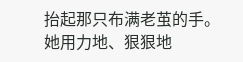抬起那只布满老茧的手。
她用力地、狠狠地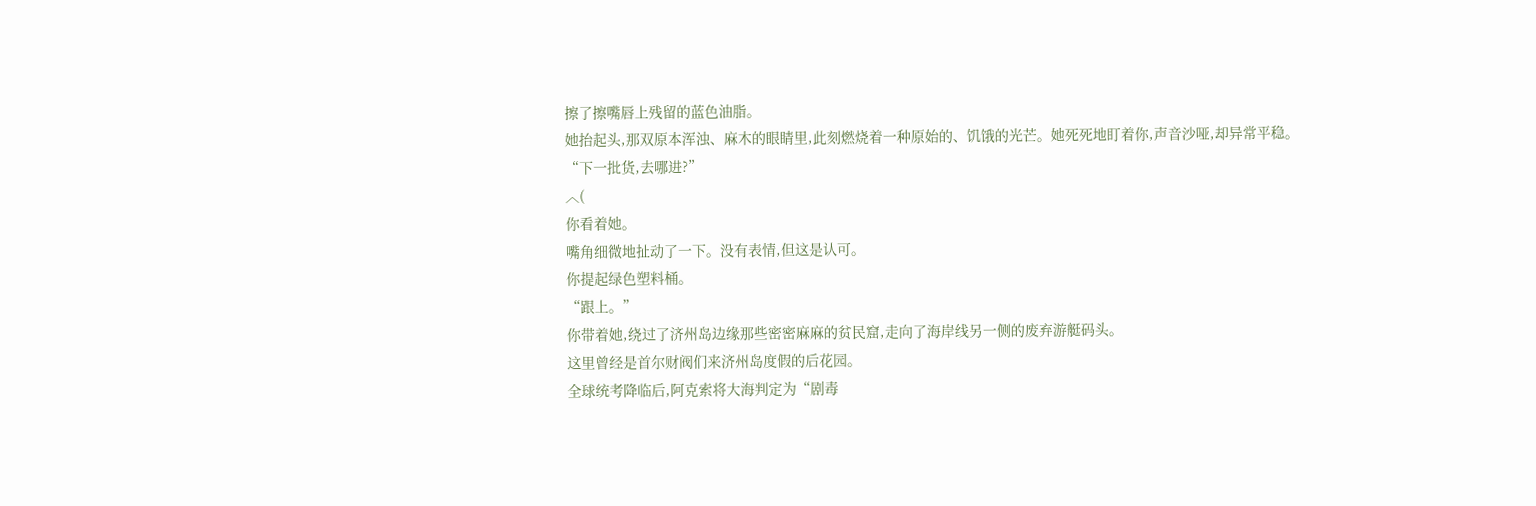擦了擦嘴唇上残留的蓝色油脂。
她抬起头,那双原本浑浊、麻木的眼睛里,此刻燃烧着一种原始的、饥饿的光芒。她死死地盯着你,声音沙哑,却异常平稳。
“下一批货,去哪进?”
︿(
你看着她。
嘴角细微地扯动了一下。没有表情,但这是认可。
你提起绿色塑料桶。
“跟上。”
你带着她,绕过了济州岛边缘那些密密麻麻的贫民窟,走向了海岸线另一侧的废弃游艇码头。
这里曾经是首尔财阀们来济州岛度假的后花园。
全球统考降临后,阿克索将大海判定为“剧毒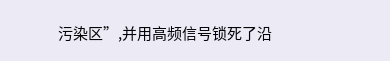污染区”,并用高频信号锁死了沿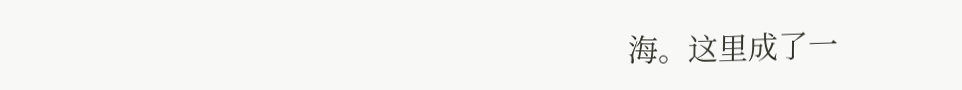海。这里成了一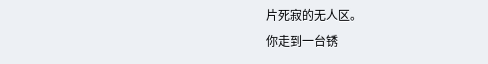片死寂的无人区。
你走到一台锈